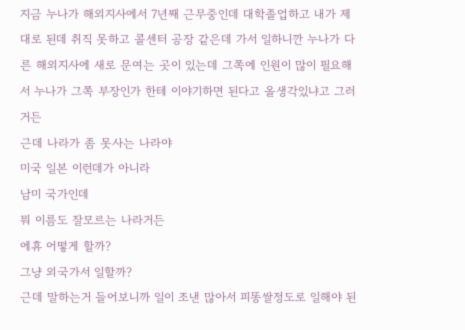지금 누나가 해외지사에서 7년째 근무중인데 대학졸업하고 내가 제대로 된데 취직 못하고 콜센터 공장 같은데 가서 일하니깐 누나가 다른 해외지사에 새로 문여는 곳이 있는데 그쪽에 인원이 많이 필요해서 누나가 그쪽 부장인가 한테 이야기하면 된다고 올생각있냐고 그러거든
근데 나라가 좀 못사는 나라야
미국 일본 이런데가 아니라
남미 국가인데
뭐 이름도 잘모르는 나라거든
에휴 어떻게 할까?
그냥 외국가서 일할까?
근데 말하는거 들어보니까 일이 조낸 많아서 피똥쌀정도로 일해야 된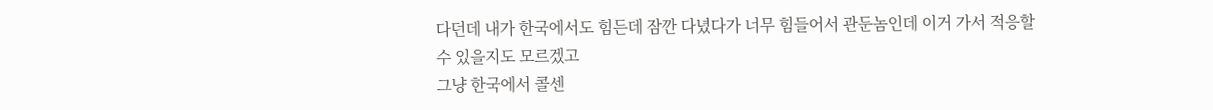다던데 내가 한국에서도 힘든데 잠깐 다녔다가 너무 힘들어서 관둔놈인데 이거 가서 적응할수 있을지도 모르겠고
그냥 한국에서 콜센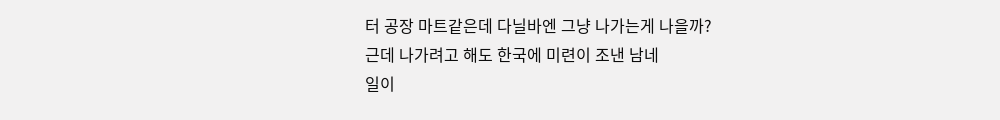터 공장 마트같은데 다닐바엔 그냥 나가는게 나을까?
근데 나가려고 해도 한국에 미련이 조낸 남네
일이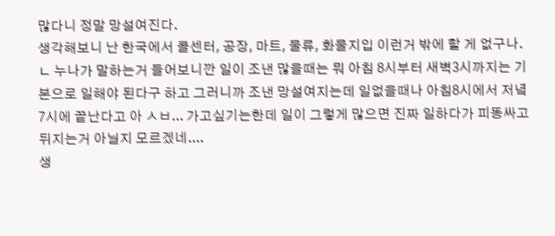많다니 정말 망설여진다.
생각해보니 난 한국에서 콜센터, 공장, 마트, 물류, 화물지입 이런거 밖에 할 게 없구나.
ㄴ 누나가 말하는거 들어보니깐 일이 조낸 많을때는 뭐 아침 8시부터 새벽3시까지는 기본으로 일해야 된다구 하고 그러니까 조낸 망설여지는데 일없을때나 아침8시에서 저녘 7시에 끝난다고 아 ㅅㅂ... 가고싶기는한데 일이 그렇게 많으면 진짜 일하다가 피똥싸고 뒤지는거 아닐지 모르겠네....
생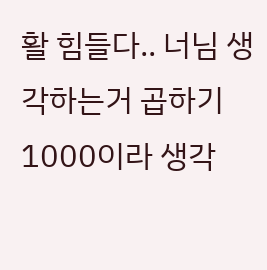활 힘들다.. 너님 생각하는거 곱하기 1000이라 생각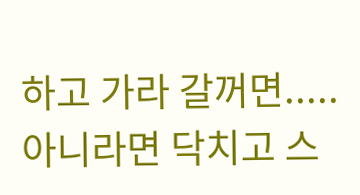하고 가라 갈꺼면..... 아니라면 닥치고 스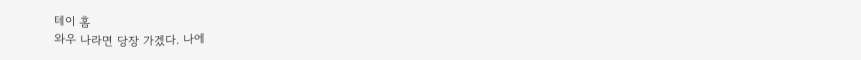테이 홈
와우 나라면 당장 가겠다. 나에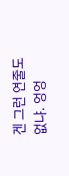겐 그런 연줄도 없냐. 엉엉